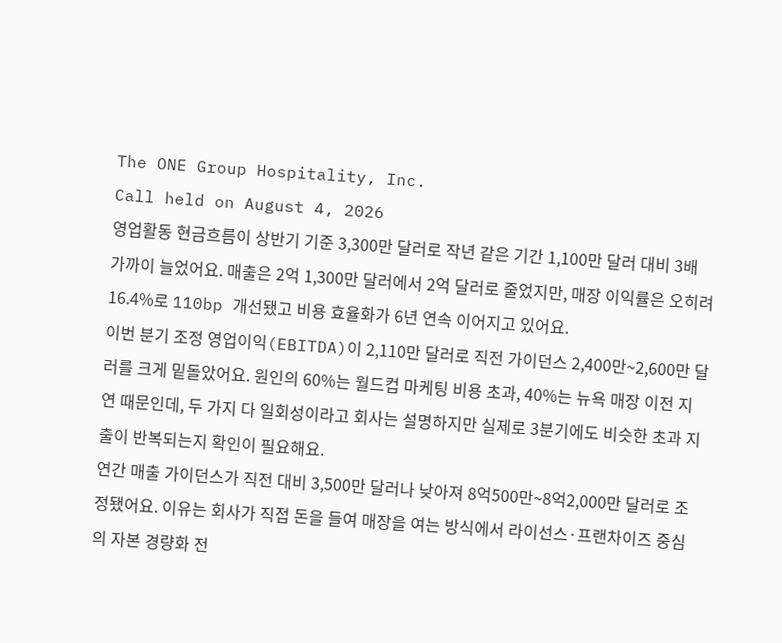The ONE Group Hospitality, Inc.
Call held on August 4, 2026
영업활동 현금흐름이 상반기 기준 3,300만 달러로 작년 같은 기간 1,100만 달러 대비 3배 가까이 늘었어요. 매출은 2억 1,300만 달러에서 2억 달러로 줄었지만, 매장 이익률은 오히려 16.4%로 110bp 개선됐고 비용 효율화가 6년 연속 이어지고 있어요.
이번 분기 조정 영업이익(EBITDA)이 2,110만 달러로 직전 가이던스 2,400만~2,600만 달러를 크게 밑돌았어요. 원인의 60%는 월드컵 마케팅 비용 초과, 40%는 뉴욕 매장 이전 지연 때문인데, 두 가지 다 일회성이라고 회사는 설명하지만 실제로 3분기에도 비슷한 초과 지출이 반복되는지 확인이 필요해요.
연간 매출 가이던스가 직전 대비 3,500만 달러나 낮아져 8억500만~8억2,000만 달러로 조정됐어요. 이유는 회사가 직접 돈을 들여 매장을 여는 방식에서 라이선스·프랜차이즈 중심의 자본 경량화 전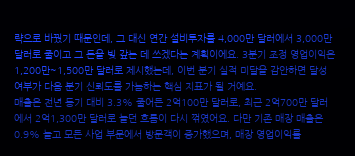략으로 바꿨기 때문인데, 그 대신 연간 설비투자를 4,000만 달러에서 3,000만 달러로 줄이고 그 돈을 빚 갚는 데 쓰겠다는 계획이에요. 3분기 조정 영업이익은 1,200만~1,500만 달러로 제시했는데, 이번 분기 실적 미달을 감안하면 달성 여부가 다음 분기 신뢰도를 가늠하는 핵심 지표가 될 거예요.
매출은 전년 동기 대비 3.3% 줄어든 2억100만 달러로, 최근 2억700만 달러에서 2억1,300만 달러로 늘던 흐름이 다시 꺾였어요. 다만 기존 매장 매출은 0.9% 늘고 모든 사업 부문에서 방문객이 증가했으며, 매장 영업이익률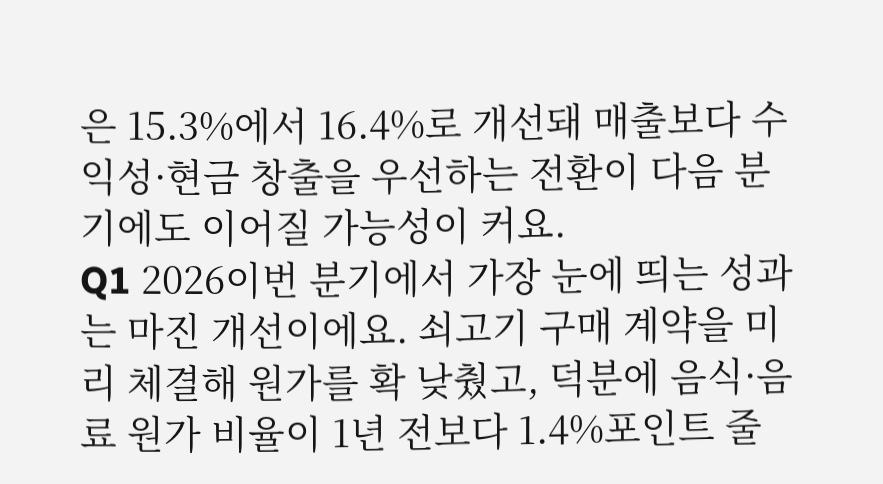은 15.3%에서 16.4%로 개선돼 매출보다 수익성·현금 창출을 우선하는 전환이 다음 분기에도 이어질 가능성이 커요.
Q1 2026이번 분기에서 가장 눈에 띄는 성과는 마진 개선이에요. 쇠고기 구매 계약을 미리 체결해 원가를 확 낮췄고, 덕분에 음식·음료 원가 비율이 1년 전보다 1.4%포인트 줄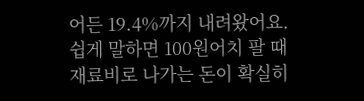어든 19.4%까지 내려왔어요. 쉽게 말하면 100원어치 팔 때 재료비로 나가는 돈이 확실히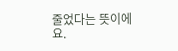줄었다는 뜻이에요.